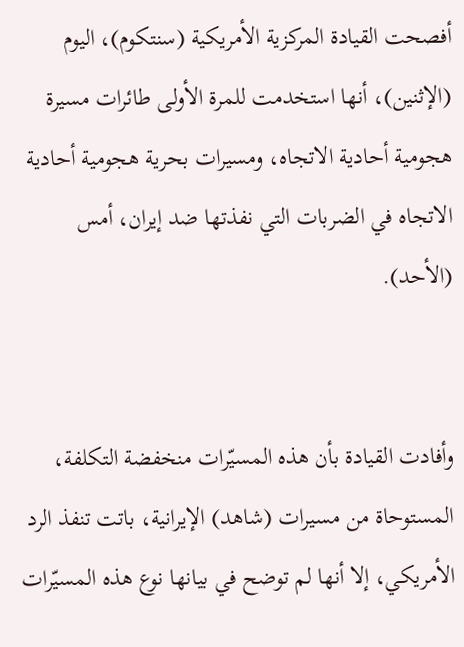أفصحت القيادة المركزية الأمريكية (سنتكوم)، اليوم (الإثنين)، أنها استخدمت للمرة الأولى طائرات مسيرة هجومية أحادية الاتجاه، ومسيرات بحرية هجومية أحادية الاتجاه في الضربات التي نفذتها ضد إيران، أمس (الأحد).


وأفادت القيادة بأن هذه المسيّرات منخفضة التكلفة، المستوحاة من مسيرات (شاهد) الإيرانية، باتت تنفذ الرد الأمريكي، إلا أنها لم توضح في بيانها نوع هذه المسيّرات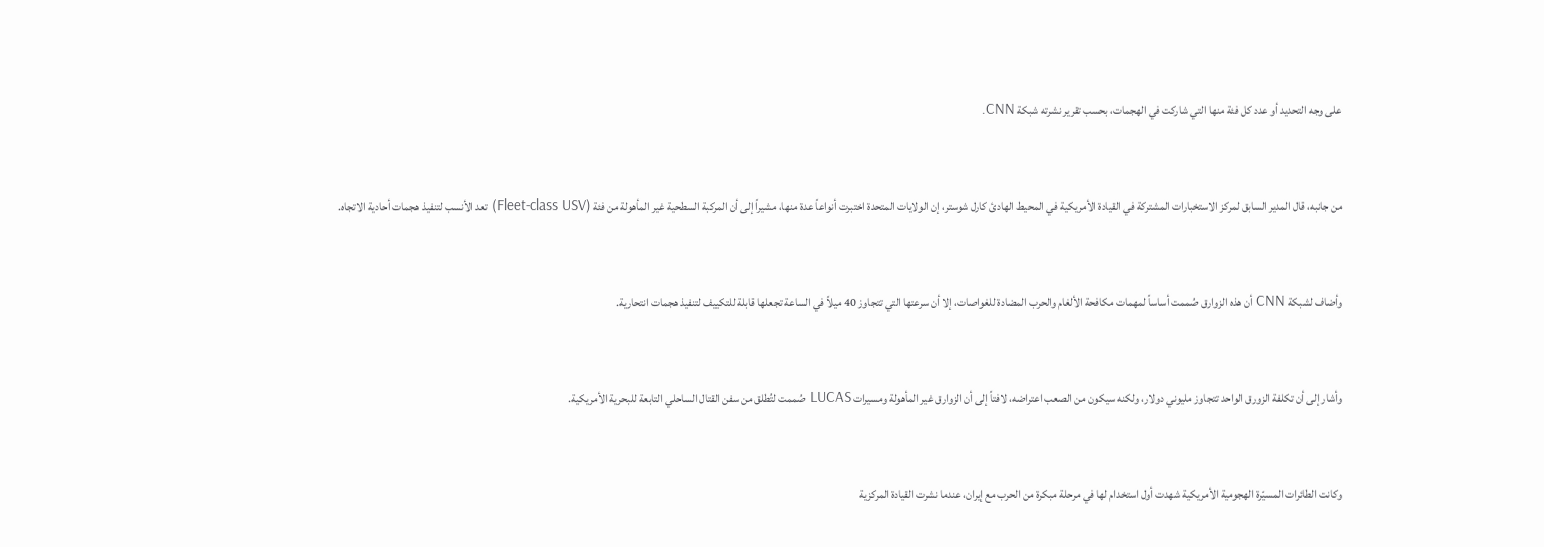على وجه التحديد أو عدد كل فئة منها التي شاركت في الهجمات، بحسب تقرير نشرته شبكة CNN.


من جانبه، قال المدير السابق لمركز الاستخبارات المشتركة في القيادة الأمريكية في المحيط الهادئ كارل شوستر، إن الولايات المتحدة اختبرت أنواعاً عدة منها، مشيراً إلى أن المركبة السطحية غير المأهولة من فئة (Fleet-class USV) تعد الأنسب لتنفيذ هجمات أحادية الاتجاه.


وأضاف لشبكة CNN أن هذه الزوارق صُممت أساساً لمهمات مكافحة الألغام والحرب المضادة للغواصات، إلا أن سرعتها التي تتجاوز 40 ميلاً في الساعة تجعلها قابلة للتكييف لتنفيذ هجمات انتحارية.


وأشار إلى أن تكلفة الزورق الواحد تتجاوز مليوني دولار، ولكنه سيكون من الصعب اعتراضه، لافتاً إلى أن الزوارق غير المأهولة ومسيرات LUCAS صُممت لتُطلق من سفن القتال الساحلي التابعة للبحرية الأمريكية.


وكانت الطائرات المسيّرة الهجومية الأمريكية شهدت أول استخدام لها في مرحلة مبكرة من الحرب مع إيران، عندما نشرت القيادة المركزية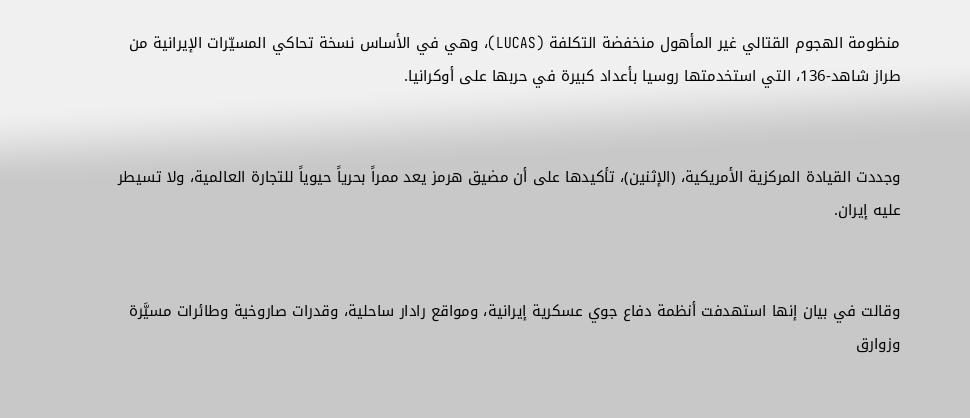منظومة الهجوم القتالي غير المأهول منخفضة التكلفة (LUCAS)، وهي في الأساس نسخة تحاكي المسيّرات الإيرانية من طراز شاهد-136، التي استخدمتها روسيا بأعداد كبيرة في حربها على أوكرانيا.


وجددت القيادة المركزية الأمريكية، (الإثنين)، تأكيدها على أن مضيق هرمز يعد ممراً بحرياً حيوياً للتجارة العالمية، ولا تسيطر عليه إيران.


وقالت في بيان إنها استهدفت أنظمة دفاع جوي عسكرية إيرانية، ومواقع رادار ساحلية، وقدرات صاروخية وطائرات مسيَّرة وزوارق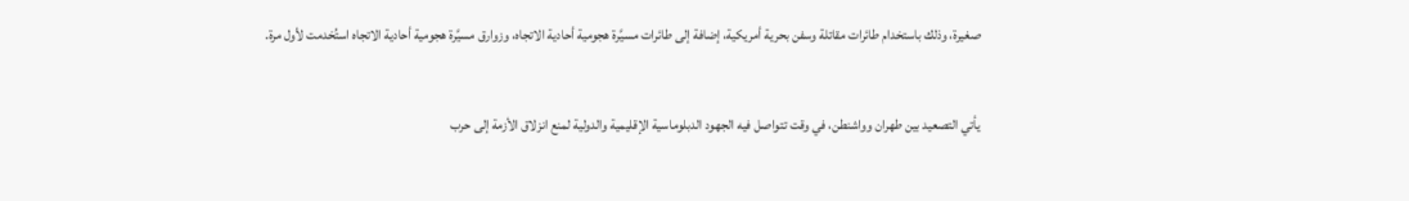صغيرة، وذلك باستخدام طائرات مقاتلة وسفن بحرية أمريكية، إضافة إلى طائرات مسيَّرة هجومية أحادية الاتجاه، وزوارق مسيَّرة هجومية أحادية الاتجاه استُخدمت لأول مرة.


يأتي التصعيد بين طهران وواشنطن، في وقت تتواصل فيه الجهود الدبلوماسية الإقليمية والدولية لمنع انزلاق الأزمة إلى حرب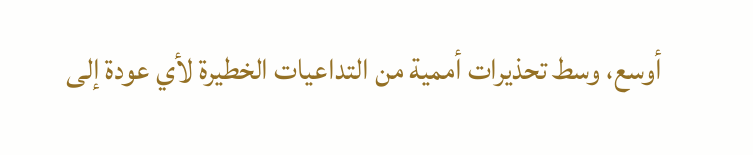أوسع، وسط تحذيرات أممية من التداعيات الخطيرة لأي عودة إلى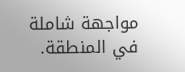مواجهة شاملة في المنطقة.